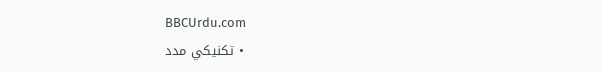BBCUrdu.com
  • تکنيکي مدد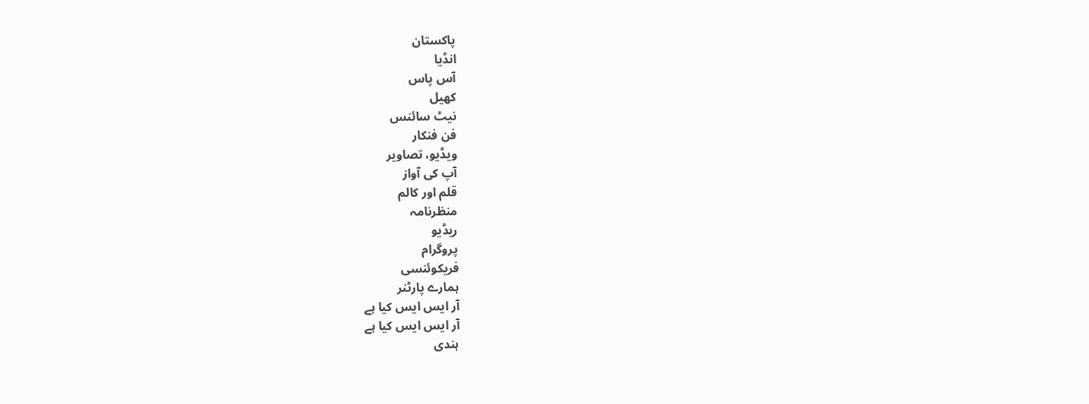پاکستان
انڈیا
آس پاس
کھیل
نیٹ سائنس
فن فنکار
ویڈیو، تصاویر
آپ کی آواز
قلم اور کالم
منظرنامہ
ریڈیو
پروگرام
فریکوئنسی
ہمارے پارٹنر
آر ایس ایس کیا ہے
آر ایس ایس کیا ہے
ہندی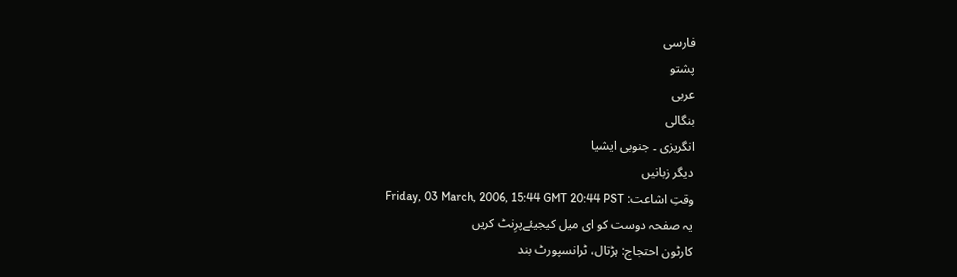فارسی
پشتو
عربی
بنگالی
انگریزی ۔ جنوبی ایشیا
دیگر زبانیں
وقتِ اشاعت: Friday, 03 March, 2006, 15:44 GMT 20:44 PST
یہ صفحہ دوست کو ای میل کیجیئےپرِنٹ کریں
کارٹون احتجاج: ہڑتال، ٹرانسپورٹ بند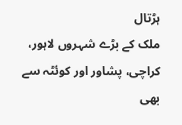ہڑتال
ملک کے بڑے شہروں لاہور، کراچی، پشاور اور کوئٹہ سے بھی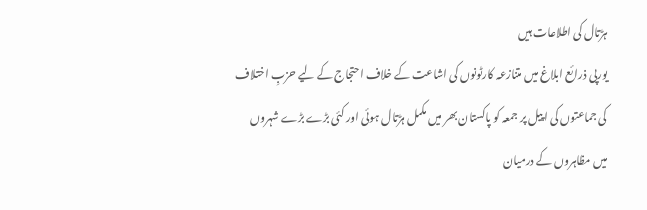ہڑتال کی اطلاعات ہیں
یورپی ذرائع ابلاغ میں متنازعہ کارٹونوں کی اشاعت کے خلاف احتجاج کے لیے حزبِ اختلاف کی جماعتوں کی اپیل پر جمعہ کو پاکستان بھر میں مکمل ہڑتال ہوئی اور کئی بڑے بڑے شہروں میں مظاہروں کے درمیان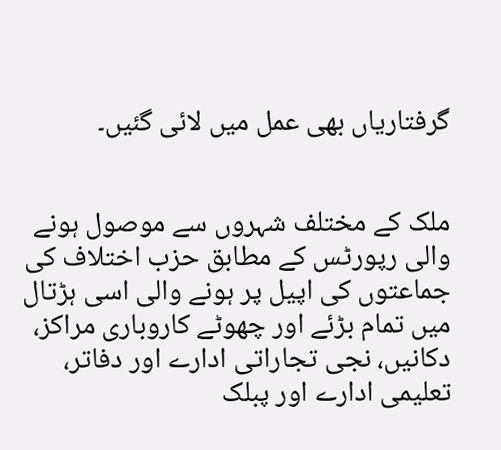گرفتاریاں بھی عمل میں لائی گئیں۔


ملک کے مختلف شہروں سے موصول ہونے والی رپورٹس کے مطابق حزب اختلاف کی جماعتوں کی اپیل پر ہونے والی اسی ہڑتال میں تمام بڑئے اور چھوٹے کاروباری مراکز، دکانیں، نجی تجاراتی ادارے اور دفاتر، تعلیمی ادارے اور پبلک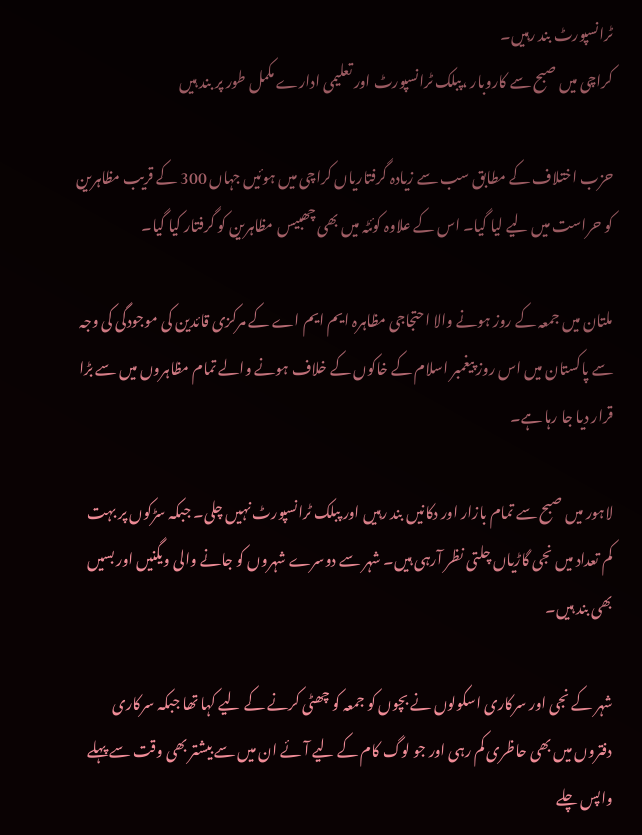ٹرانسپورٹ بند رہیں۔
کراچی میں صبح سے کاروبار ،پبلک ٹرانسپورٹ اور تعلیمی ادارے مکمل طور پر بند ہیں

حزب اختلاف کے مطابق سب سے زیادہ گرفتاریاں کراچی میں ہوئیں جہاں 300 کے قریب مظاہرین کو حراست میں لیے لیا گیا۔ اس کے علاوہ کوئٹہ میں بھی چھبیس مظاہرین کو گرفتار کیا گیا۔

ملتان میں جمعہ کے روز ہونے والا احتجاجی مظاہرہ ایم ایم اے کے مرکزی قائدین کی موجودگی کی وجہ سے پاکستان میں اس روز پیغمبر اسلام کے خاکوں کے خلاف ہونے والے تمام مظاہروں میں سے بڑا قرار دیا جا رہا ہے۔

لاہور میں صبح سے تمام بازار اور دکانیں بند رہیں اور پبلک ٹرانسپورٹ نہیں چلی۔ جبکہ سڑکوں پر بہت کم تعداد میں نجی گاڑیاں چلتی نظر آرہی ہیں۔ شہر سے دوسرے شہروں کو جانے والی ویگنیں اور بسیں بھی بند ہیں۔

شہر کے نجی اور سرکاری اسکولوں نے بچوں کو جمعہ کو چھٹی کرنے کے لیے کہا تھا جبکہ سرکاری دفتروں میں بھی حاظری کم رہی اور جو لوگ کام کے لیے آئے ان میں سے بیشتر بھی وقت سے پہلے واپس چلے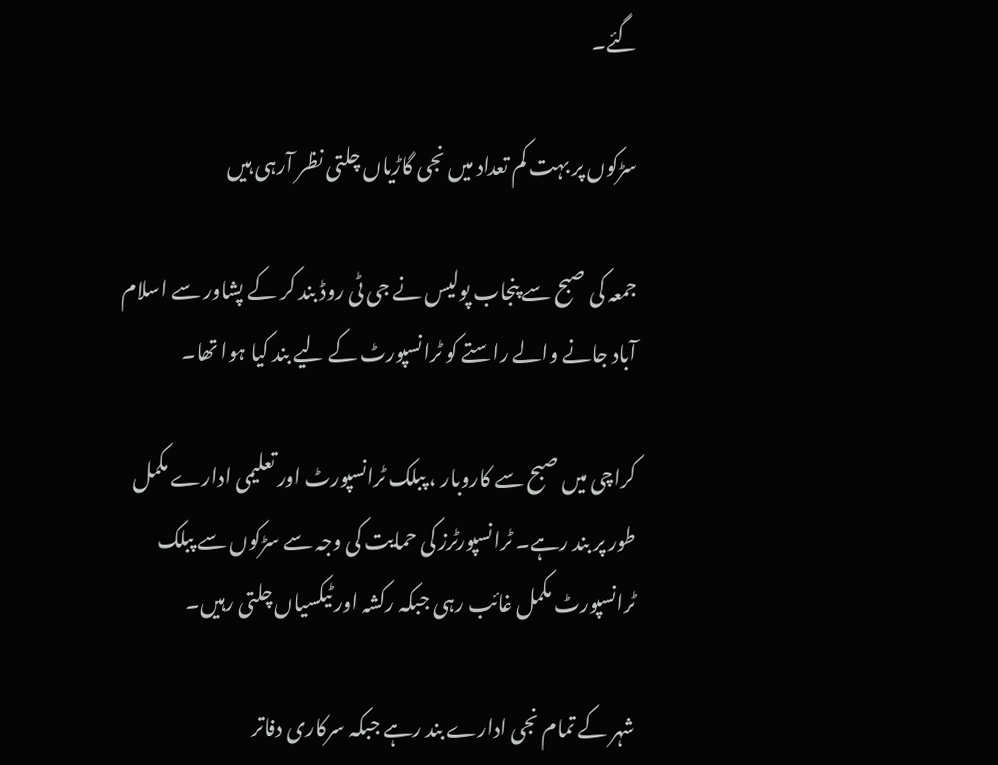گئے۔

سڑکوں پر بہت کم تعداد میں نجی گاڑیاں چلتی نظر آرہی ہیں

جمعہ کی صبح سے پنجاب پولیس نے جی ٹی روڈ بند کر کے پشاور سے اسلام آباد جانے والے راستے کو ٹرانسپورٹ کے لیے بند کیا ہوا تھا۔

کراچی میں صبح سے کاروبار ، پبلک ٹرانسپورٹ اور تعلیمی ادارے مکمل طور پر بند رہے۔ ٹرانسپورٹرز کی حمایت کی وجہ سے سڑکوں سے پبلک ٹرانسپورٹ مکمل غائب رہی جبکہ رکشہ اور ٹیکسیاں چلتی رہیں۔

شہر کے تمام نجی ادارے بند رہے جبکہ سرکاری دفاتر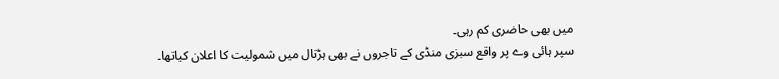میں بھی حاضری کم رہی۔
سپر ہائی وے پر واقع سبزی منڈی کے تاجروں نے بھی ہڑتال میں شمولیت کا اعلان کیاتھا۔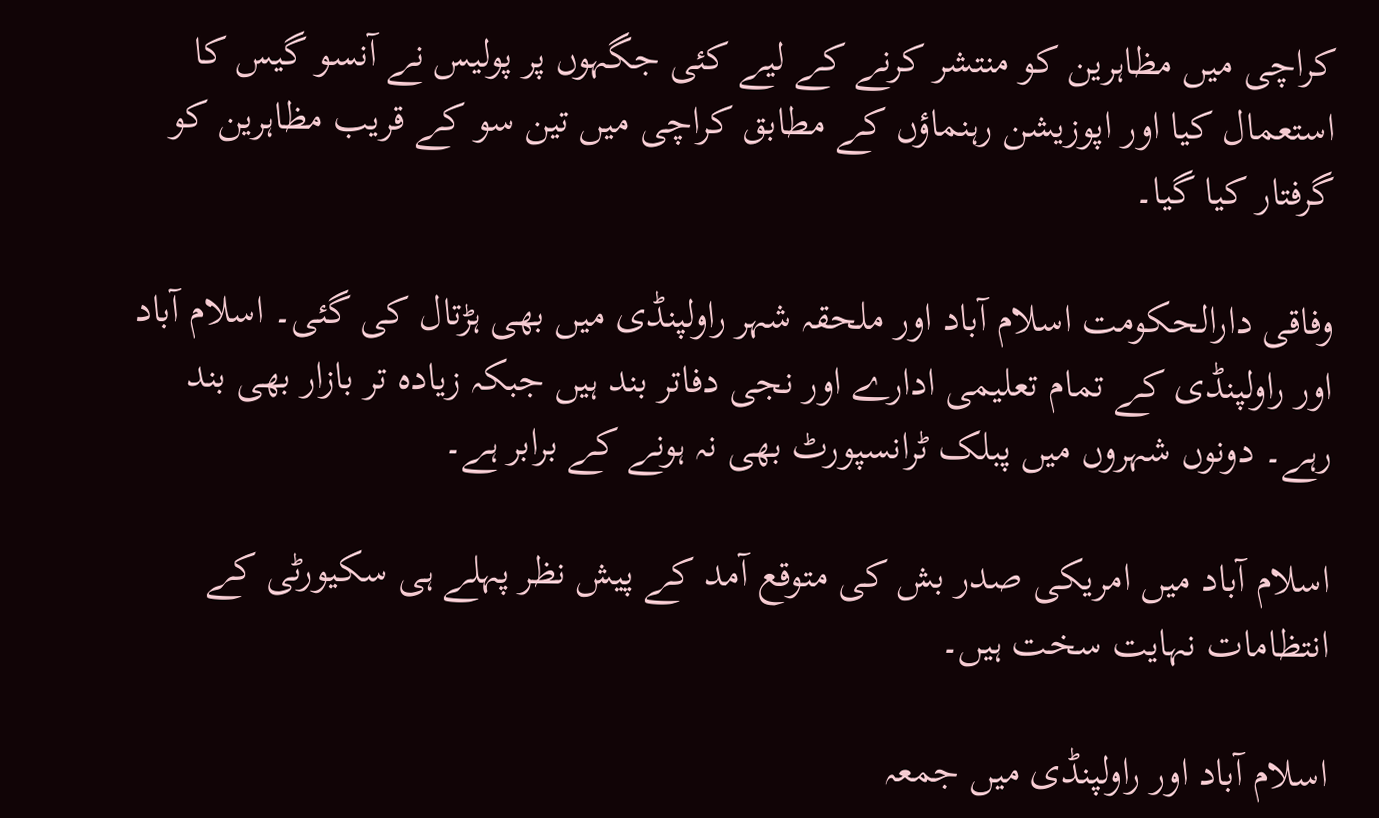کراچی میں مظاہرین کو منتشر کرنے کے لیے کئی جگہوں پر پولیس نے آنسو گیس کا استعمال کیا اور اپوزیشن رہنماؤں کے مطابق کراچی میں تین سو کے قریب مظاہرین کو گرفتار کیا گیا۔

وفاقی دارالحکومت اسلام آباد اور ملحقہ شہر راولپنڈی میں بھی ہڑتال کی گئی۔ اسلام آباد اور راولپنڈی کے تمام تعلیمی ادارے اور نجی دفاتر بند ہیں جبکہ زیادہ تر بازار بھی بند رہے۔ دونوں شہروں میں پبلک ٹرانسپورٹ بھی نہ ہونے کے برابر ہے۔

اسلام آباد میں امریکی صدر بش کی متوقع آمد کے پیش نظر پہلے ہی سکیورٹی کے انتظامات نہایت سخت ہیں۔

اسلام آباد اور راولپنڈی میں جمعہ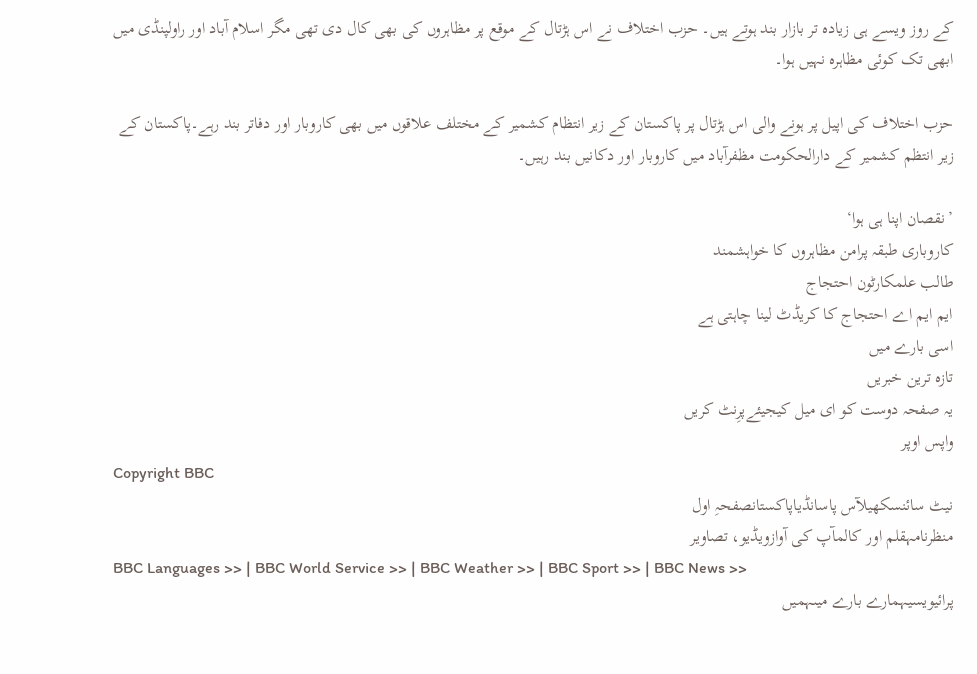کے روز ویسے ہی زیادہ تر بازار بند ہوتے ہیں۔ حزب اختلاف نے اس ہڑتال کے موقع پر مظاہروں کی بھی کال دی تھی مگر اسلام آباد اور راولپنڈی میں ابھی تک کوئی مظاہرہ نہیں ہوا۔

حزب اختلاف کی اپیل پر ہونے والی اس ہڑتال پر پاکستان کے زیر انتظام کشمیر کے مختلف علاقوں میں بھی کاروبار اور دفاتر بند رہے۔پاکستان کے زیر انتظم کشمیر کے دارالحکومت مظفرآباد میں کاروبار اور دکانیں بند رہیں۔

’نقصان اپنا ہی ہوا‘
کاروباری طبقہ پرامن مظاہروں کا خواہشمند
طالب علمکارٹون احتجاج
ایم ایم اے احتجاج کا کریڈٹ لینا چاہتی ہے
اسی بارے میں
تازہ ترین خبریں
یہ صفحہ دوست کو ای میل کیجیئےپرِنٹ کریں
واپس اوپر
Copyright BBC
نیٹ سائنسکھیلآس پاسانڈیاپاکستانصفحہِ اول
منظرنامہقلم اور کالمآپ کی آوازویڈیو، تصاویر
BBC Languages >> | BBC World Service >> | BBC Weather >> | BBC Sport >> | BBC News >>
پرائیویسیہمارے بارے میںہمیں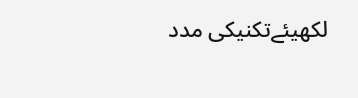لکھیئےتکنیکی مدد